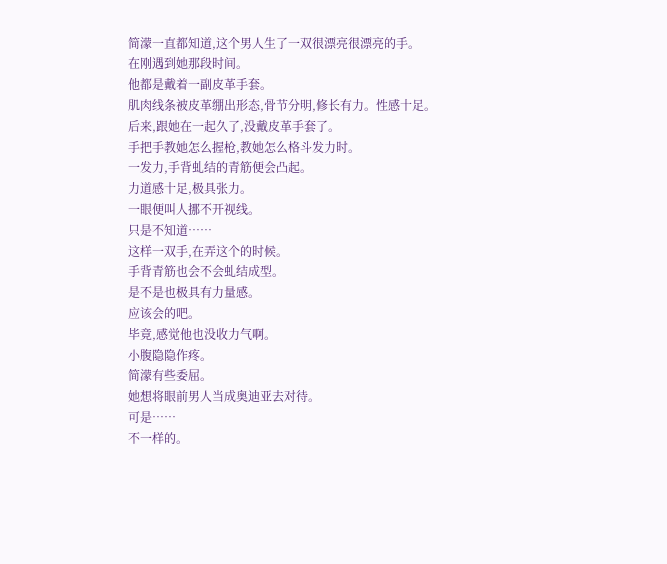简濛一直都知道,这个男人生了一双很漂亮很漂亮的手。
在刚遇到她那段时间。
他都是戴着一副皮革手套。
肌肉线条被皮革绷出形态,骨节分明,修长有力。性感十足。
后来,跟她在一起久了,没戴皮革手套了。
手把手教她怎么握枪,教她怎么格斗发力时。
一发力,手背虬结的青筋便会凸起。
力道感十足,极具张力。
一眼便叫人挪不开视线。
只是不知道……
这样一双手,在弄这个的时候。
手背青筋也会不会虬结成型。
是不是也极具有力量感。
应该会的吧。
毕竟,感觉他也没收力气啊。
小腹隐隐作疼。
简濛有些委屈。
她想将眼前男人当成奥迪亚去对待。
可是……
不一样的。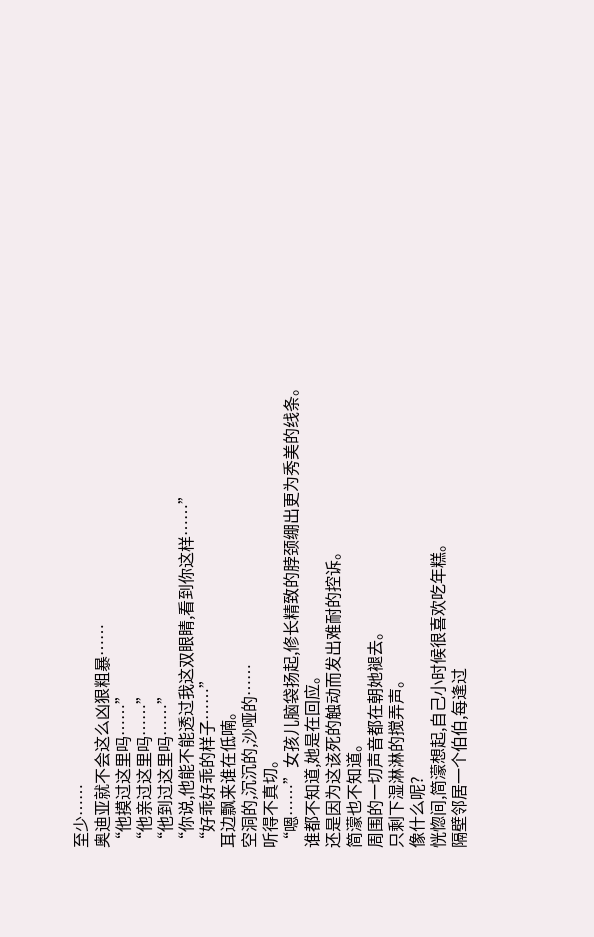至少……
奥迪亚就不会这么凶狠粗暴……
“他摸过这里吗……”
“他亲过这里吗……”
“他到过这里吗……”
“你说,他能不能透过我这双眼睛,看到你这样……”
“好乖好乖的样子……”
耳边飘来谁在低喃。
空洞的,沉沉的,沙哑的……
听得不真切。
“嗯……”女孩儿脑袋扬起,修长精致的脖颈绷出更为秀美的线条。
谁都不知道,她是在回应。
还是因为这该死的触动而发出难耐的控诉。
简濛也不知道。
周围的一切声音都在朝她褪去。
只剩下湿淋淋的搅弄声。
像什么呢?
恍惚间,简濛想起,自己小时候很喜欢吃年糕。
隔壁邻居一个伯伯,每逢过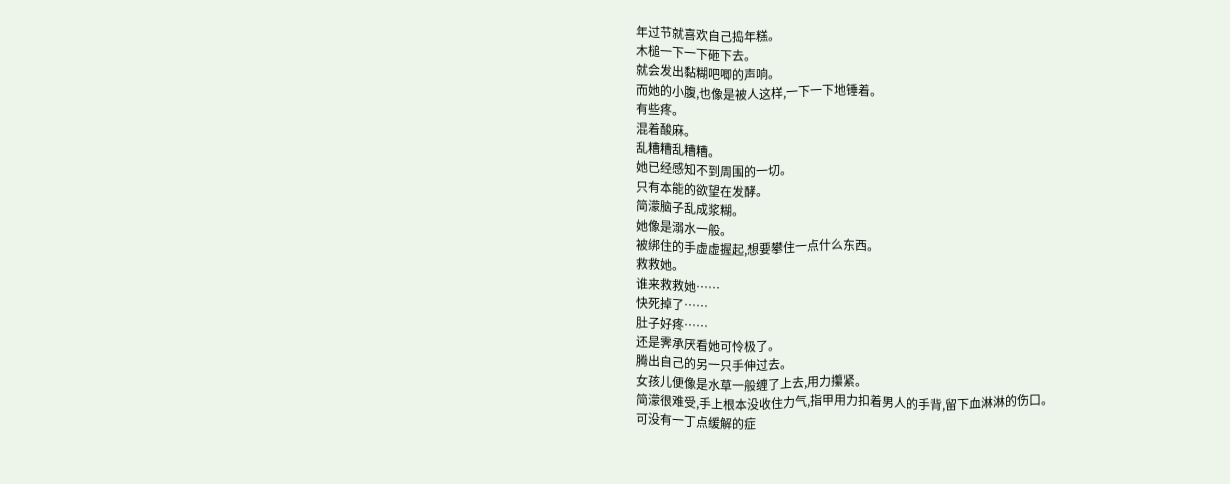年过节就喜欢自己捣年糕。
木槌一下一下砸下去。
就会发出黏糊吧唧的声响。
而她的小腹,也像是被人这样,一下一下地锤着。
有些疼。
混着酸麻。
乱糟糟乱糟糟。
她已经感知不到周围的一切。
只有本能的欲望在发酵。
简濛脑子乱成浆糊。
她像是溺水一般。
被绑住的手虚虚握起,想要攀住一点什么东西。
救救她。
谁来救救她……
快死掉了……
肚子好疼……
还是霁承厌看她可怜极了。
腾出自己的另一只手伸过去。
女孩儿便像是水草一般缠了上去,用力攥紧。
简濛很难受,手上根本没收住力气,指甲用力扣着男人的手背,留下血淋淋的伤口。
可没有一丁点缓解的症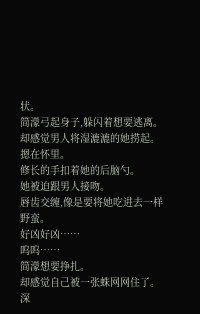状。
简濛弓起身子,躲闪着想要逃离。
却感觉男人将湿漉漉的她捞起。
摁在怀里。
修长的手扣着她的后脑勺。
她被迫跟男人接吻。
唇齿交缠,像是要将她吃进去一样野蛮。
好凶好凶……
呜呜……
简濛想要挣扎。
却感觉自己被一张蛛网网住了。
深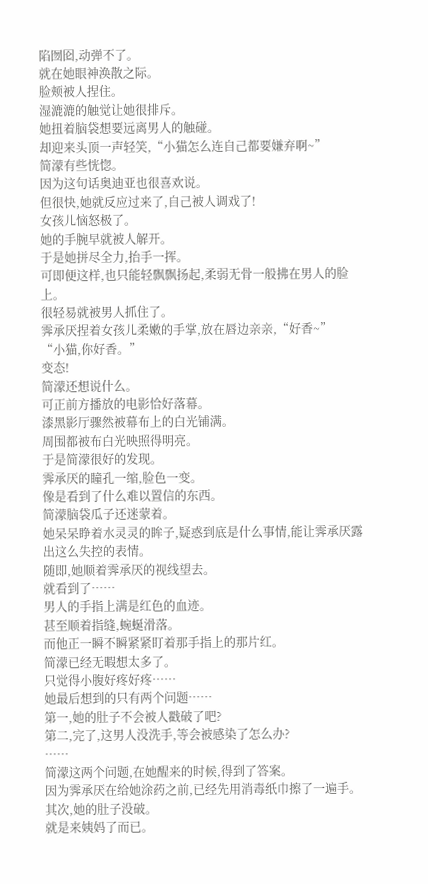陷囫囵,动弹不了。
就在她眼神涣散之际。
脸颊被人捏住。
湿漉漉的触觉让她很排斥。
她扭着脑袋想要远离男人的触碰。
却迎来头顶一声轻笑,“小猫怎么连自己都要嫌弃啊~”
简濛有些恍惚。
因为这句话奥迪亚也很喜欢说。
但很快,她就反应过来了,自己被人调戏了!
女孩儿恼怒极了。
她的手腕早就被人解开。
于是她拼尽全力,抬手一挥。
可即便这样,也只能轻飘飘扬起,柔弱无骨一般拂在男人的脸上。
很轻易就被男人抓住了。
霁承厌捏着女孩儿柔嫩的手掌,放在唇边亲亲,“好香~”
“小猫,你好香。”
变态!
简濛还想说什么。
可正前方播放的电影恰好落幕。
漆黑影厅骤然被幕布上的白光铺满。
周围都被布白光映照得明亮。
于是简濛很好的发现。
霁承厌的瞳孔一缩,脸色一变。
像是看到了什么难以置信的东西。
简濛脑袋瓜子还迷蒙着。
她呆呆睁着水灵灵的眸子,疑惑到底是什么事情,能让霁承厌露出这么失控的表情。
随即,她顺着霁承厌的视线望去。
就看到了……
男人的手指上满是红色的血迹。
甚至顺着指缝,蜿蜒滑落。
而他正一瞬不瞬紧紧盯着那手指上的那片红。
简濛已经无暇想太多了。
只觉得小腹好疼好疼……
她最后想到的只有两个问题……
第一,她的肚子不会被人戳破了吧?
第二,完了,这男人没洗手,等会被感染了怎么办?
……
简濛这两个问题,在她醒来的时候,得到了答案。
因为霁承厌在给她涂药之前,已经先用消毒纸巾擦了一遍手。
其次,她的肚子没破。
就是来姨妈了而已。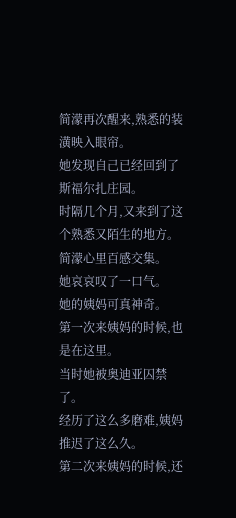简濛再次醒来,熟悉的装潢映入眼帘。
她发现自己已经回到了斯福尔扎庄园。
时隔几个月,又来到了这个熟悉又陌生的地方。
简濛心里百感交集。
她哀哀叹了一口气。
她的姨妈可真神奇。
第一次来姨妈的时候,也是在这里。
当时她被奥迪亚囚禁了。
经历了这么多磨难,姨妈推迟了这么久。
第二次来姨妈的时候,还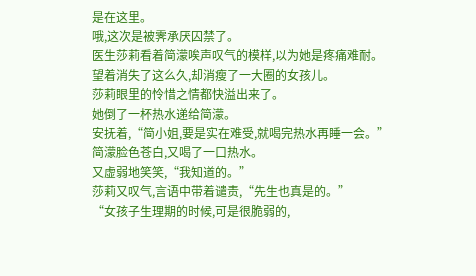是在这里。
哦,这次是被霁承厌囚禁了。
医生莎莉看着简濛唉声叹气的模样,以为她是疼痛难耐。
望着消失了这么久,却消瘦了一大圈的女孩儿。
莎莉眼里的怜惜之情都快溢出来了。
她倒了一杯热水递给简濛。
安抚着,“简小姐,要是实在难受,就喝完热水再睡一会。”
简濛脸色苍白,又喝了一口热水。
又虚弱地笑笑,“我知道的。”
莎莉又叹气,言语中带着谴责,“先生也真是的。”
“女孩子生理期的时候,可是很脆弱的,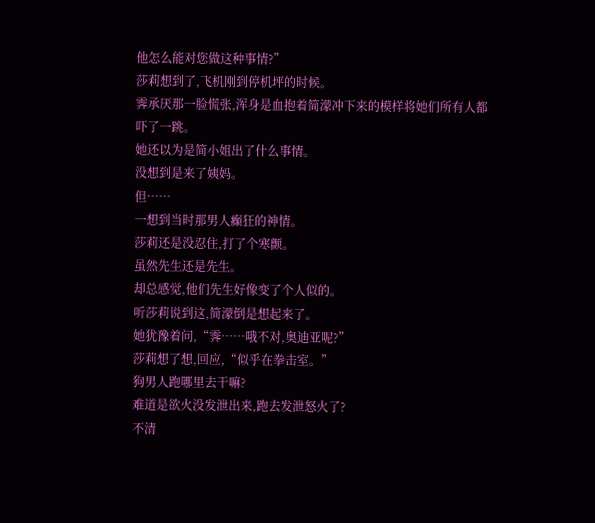他怎么能对您做这种事情?”
莎莉想到了,飞机刚到停机坪的时候。
霁承厌那一脸慌张,浑身是血抱着简濛冲下来的模样将她们所有人都吓了一跳。
她还以为是简小姐出了什么事情。
没想到是来了姨妈。
但……
一想到当时那男人癫狂的神情。
莎莉还是没忍住,打了个寒颤。
虽然先生还是先生。
却总感觉,他们先生好像变了个人似的。
听莎莉说到这,简濛倒是想起来了。
她犹豫着问,“霁……哦不对,奥迪亚呢?”
莎莉想了想,回应,“似乎在拳击室。”
狗男人跑哪里去干嘛?
难道是欲火没发泄出来,跑去发泄怒火了?
不清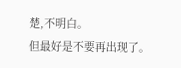楚,不明白。
但最好是不要再出现了。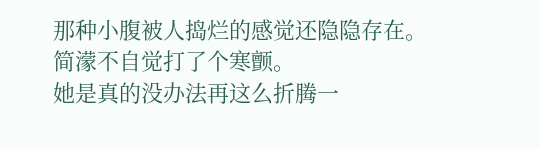那种小腹被人捣烂的感觉还隐隐存在。
简濛不自觉打了个寒颤。
她是真的没办法再这么折腾一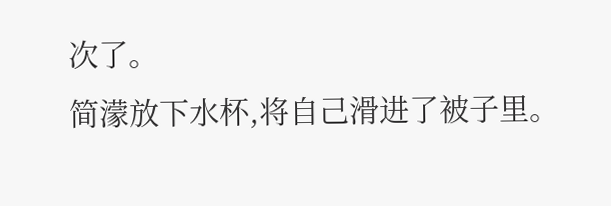次了。
简濛放下水杯,将自己滑进了被子里。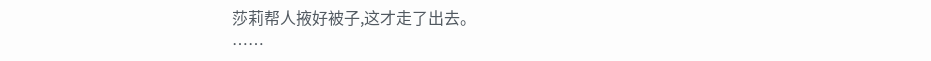莎莉帮人掖好被子,这才走了出去。
……